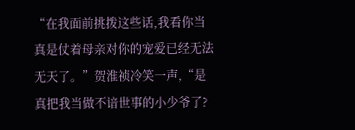“在我面前挑拨这些话,我看你当真是仗着母亲对你的宠爱已经无法无天了。”贺淮祯冷笑一声,“是真把我当做不谙世事的小少爷了?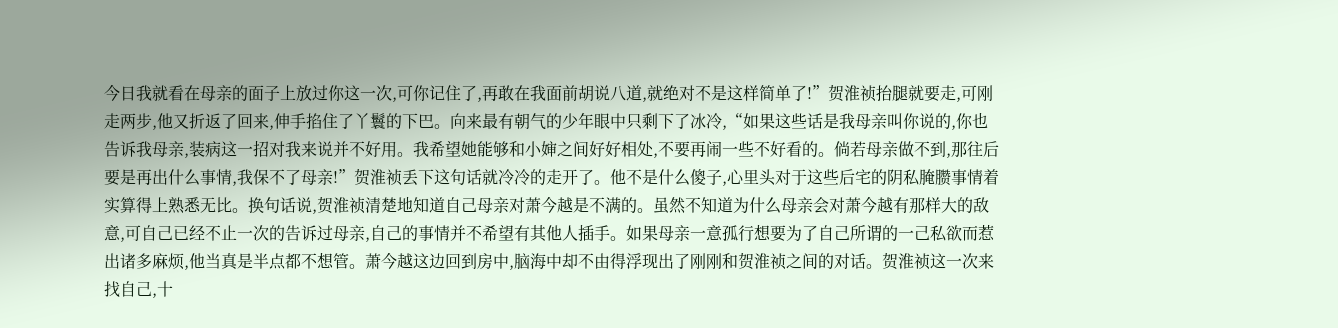今日我就看在母亲的面子上放过你这一次,可你记住了,再敢在我面前胡说八道,就绝对不是这样简单了!”贺淮祯抬腿就要走,可刚走两步,他又折返了回来,伸手掐住了丫鬟的下巴。向来最有朝气的少年眼中只剩下了冰冷,“如果这些话是我母亲叫你说的,你也告诉我母亲,装病这一招对我来说并不好用。我希望她能够和小婶之间好好相处,不要再闹一些不好看的。倘若母亲做不到,那往后要是再出什么事情,我保不了母亲!”贺淮祯丢下这句话就冷冷的走开了。他不是什么傻子,心里头对于这些后宅的阴私腌臜事情着实算得上熟悉无比。换句话说,贺淮祯清楚地知道自己母亲对萧今越是不满的。虽然不知道为什么母亲会对萧今越有那样大的敌意,可自己已经不止一次的告诉过母亲,自己的事情并不希望有其他人插手。如果母亲一意孤行想要为了自己所谓的一己私欲而惹出诸多麻烦,他当真是半点都不想管。萧今越这边回到房中,脑海中却不由得浮现出了刚刚和贺淮祯之间的对话。贺淮祯这一次来找自己,十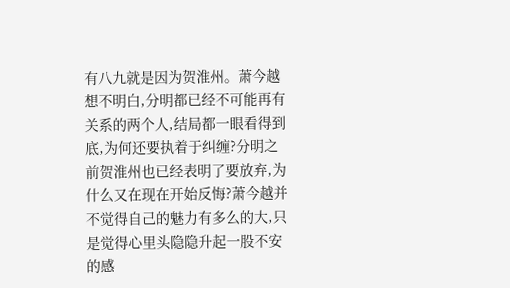有八九就是因为贺淮州。萧今越想不明白,分明都已经不可能再有关系的两个人,结局都一眼看得到底,为何还要执着于纠缠?分明之前贺淮州也已经表明了要放弃,为什么又在现在开始反悔?萧今越并不觉得自己的魅力有多么的大,只是觉得心里头隐隐升起一股不安的感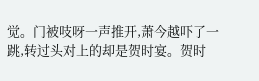觉。门被吱呀一声推开,萧今越吓了一跳,转过头对上的却是贺时宴。贺时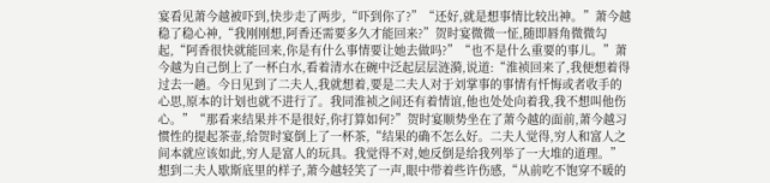宴看见萧今越被吓到,快步走了两步,“吓到你了?”“还好,就是想事情比较出神。”萧今越稳了稳心神,“我刚刚想,阿香还需要多久才能回来?”贺时宴微微一怔,随即唇角微微勾起,“阿香很快就能回来,你是有什么事情要让她去做吗?”“也不是什么重要的事儿。”萧今越为自己倒上了一杯白水,看着清水在碗中泛起层层涟漪,说道:“淮祯回来了,我便想着得过去一趟。今日见到了二夫人,我就想着,要是二夫人对于刘掌事的事情有忏悔或者收手的心思,原本的计划也就不进行了。我同淮祯之间还有着情谊,他也处处向着我,我不想叫他伤心。”“那看来结果并不是很好,你打算如何?”贺时宴顺势坐在了萧今越的面前,萧今越习惯性的提起茶壶,给贺时宴倒上了一杯茶,“结果的确不怎么好。二夫人觉得,穷人和富人之间本就应该如此,穷人是富人的玩具。我觉得不对,她反倒是给我列举了一大堆的道理。”想到二夫人歇斯底里的样子,萧今越轻笑了一声,眼中带着些许伤感,“从前吃不饱穿不暖的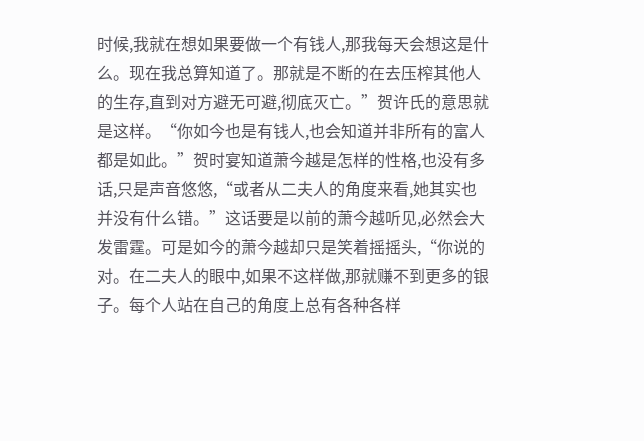时候,我就在想如果要做一个有钱人,那我每天会想这是什么。现在我总算知道了。那就是不断的在去压榨其他人的生存,直到对方避无可避,彻底灭亡。”贺许氏的意思就是这样。“你如今也是有钱人,也会知道并非所有的富人都是如此。”贺时宴知道萧今越是怎样的性格,也没有多话,只是声音悠悠,“或者从二夫人的角度来看,她其实也并没有什么错。”这话要是以前的萧今越听见,必然会大发雷霆。可是如今的萧今越却只是笑着摇摇头,“你说的对。在二夫人的眼中,如果不这样做,那就赚不到更多的银子。每个人站在自己的角度上总有各种各样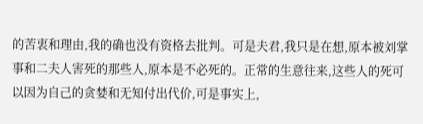的苦衷和理由,我的确也没有资格去批判。可是夫君,我只是在想,原本被刘掌事和二夫人害死的那些人,原本是不必死的。正常的生意往来,这些人的死可以因为自己的贪婪和无知付出代价,可是事实上,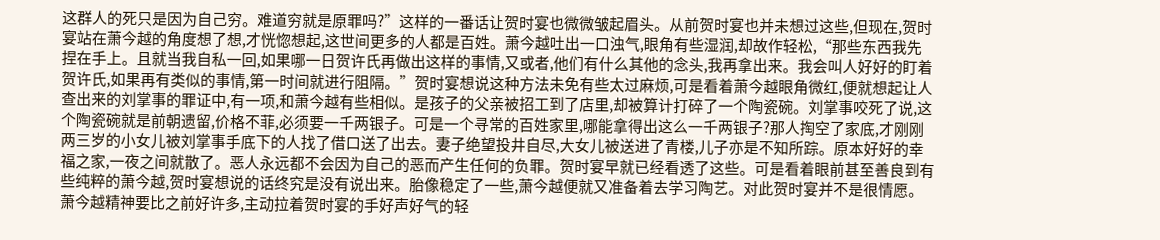这群人的死只是因为自己穷。难道穷就是原罪吗?”这样的一番话让贺时宴也微微皱起眉头。从前贺时宴也并未想过这些,但现在,贺时宴站在萧今越的角度想了想,才恍惚想起,这世间更多的人都是百姓。萧今越吐出一口浊气,眼角有些湿润,却故作轻松,“那些东西我先捏在手上。且就当我自私一回,如果哪一日贺许氏再做出这样的事情,又或者,他们有什么其他的念头,我再拿出来。我会叫人好好的盯着贺许氏,如果再有类似的事情,第一时间就进行阻隔。”贺时宴想说这种方法未免有些太过麻烦,可是看着萧今越眼角微红,便就想起让人查出来的刘掌事的罪证中,有一项,和萧今越有些相似。是孩子的父亲被招工到了店里,却被算计打碎了一个陶瓷碗。刘掌事咬死了说,这个陶瓷碗就是前朝遗留,价格不菲,必须要一千两银子。可是一个寻常的百姓家里,哪能拿得出这么一千两银子?那人掏空了家底,才刚刚两三岁的小女儿被刘掌事手底下的人找了借口送了出去。妻子绝望投井自尽,大女儿被送进了青楼,儿子亦是不知所踪。原本好好的幸福之家,一夜之间就散了。恶人永远都不会因为自己的恶而产生任何的负罪。贺时宴早就已经看透了这些。可是看着眼前甚至善良到有些纯粹的萧今越,贺时宴想说的话终究是没有说出来。胎像稳定了一些,萧今越便就又准备着去学习陶艺。对此贺时宴并不是很情愿。萧今越精神要比之前好许多,主动拉着贺时宴的手好声好气的轻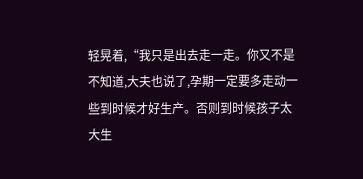轻晃着,“我只是出去走一走。你又不是不知道,大夫也说了,孕期一定要多走动一些到时候才好生产。否则到时候孩子太大生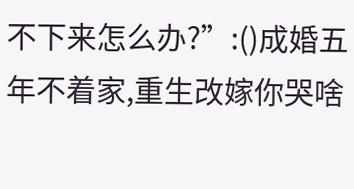不下来怎么办?”:()成婚五年不着家,重生改嫁你哭啥